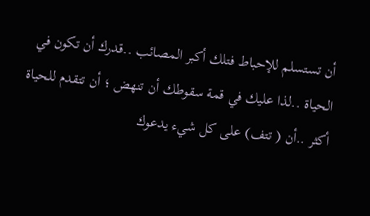أن تستسلم للإحباط فتلك أكبر المصائب ..قدرك أن تكون في الحياة ..لذا عليك في قمة سقوطك أن تنهض ؛ أن تتقدم للحياة أكثر ..أن ( تتف) على كل شيء يدعوك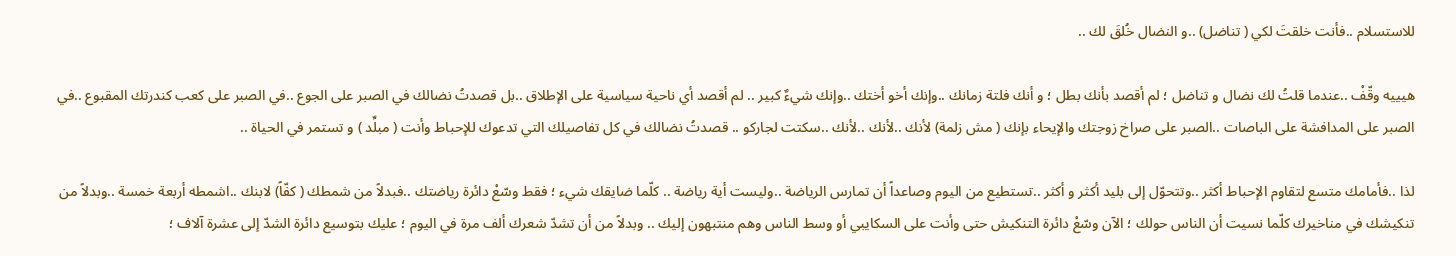للاستسلام ..فأنت خلقتَ لكي ( تناضل) ..و النضال خُلقَ لك ..

هيييه وقّفْ ..عندما قلتُ لك نضال و تناضل ؛ لم أقصد بأنك بطل ؛ و أنك فلتة زمانك ..وإنك أخو أختك ..وإنك شيءٌ كبير .. لم أقصد أي ناحية سياسية على الإطلاق ..بل قصدتُ نضالك في الصبر على الجوع ..في الصبر على كعب كندرتك المقبوع ..في الصبر على المدافشة على الباصات ..الصبر على صراخ زوجتك والإيحاء بإنك ( مش زلمة) لأنك ..لأنك ..لأنك ..سكتت لجاركو .. قصدتُ نضالك في كل تفاصيلك التي تدعوك للإحباط وأنت ( مبلِّد ) و تستمر في الحياة ..

لذا ..فأمامك متسع لتقاوم الإحباط أكثر ..وتتحوّل إلى بليد أكثر و أكثر ..تستطيع من اليوم وصاعداً أن تمارس الرياضة ..وليست أية رياضة .. كلّما ضايقك شيء ؛ فقط وسّعْ دائرة رياضتك ..فبدلاً من شمطك ( كفّاً) لابنك ..اشمطه أربعة خمسة ..وبدلاً من تنكيشك في مناخيرك كلّما نسيت أن الناس حولك ؛ الآن وسّعْ دائرة التنكيش حتى وأنت على السكايبي أو وسط الناس وهم منتبهون إليك .. وبدلاً من أن تشدّ شعرك ألف مرة في اليوم ؛ عليك بتوسيع دائرة الشدّ إلى عشرة آلاف ؛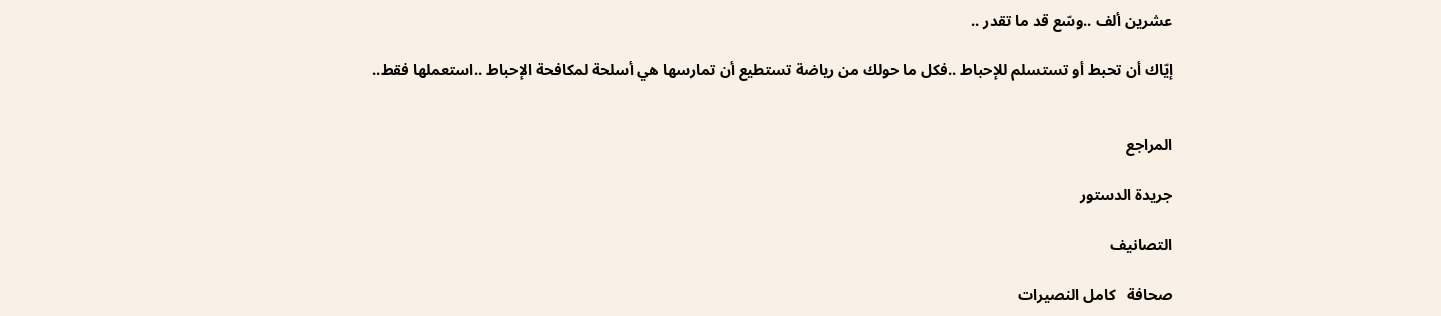عشرين ألف ..وسّع قد ما تقدر ..

إيّاك أن تحبط أو تستسلم للإحباط ..فكل ما حولك من رياضة تستطيع أن تمارسها هي أسلحة لمكافحة الإحباط ..استعملها فقط..


المراجع

جريدة الدستور

التصانيف

صحافة   كامل النصيرات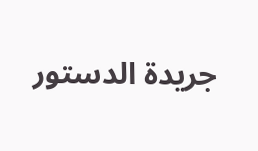جريدة الدستور